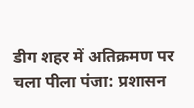डीग शहर में अतिक्रमण पर चला पीला पंजा: प्रशासन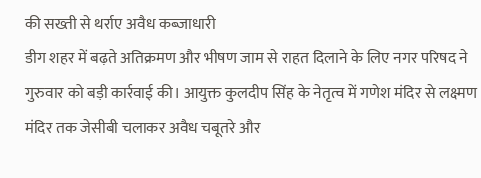की सख्ती से थर्राए अवैध कब्जाधारी
डीग शहर में बढ़ते अतिक्रमण और भीषण जाम से राहत दिलाने के लिए नगर परिषद ने गुरुवार को बड़ी कार्रवाई की। आयुक्त कुलदीप सिंह के नेतृत्व में गणेश मंदिर से लक्ष्मण मंदिर तक जेसीबी चलाकर अवैध चबूतरे और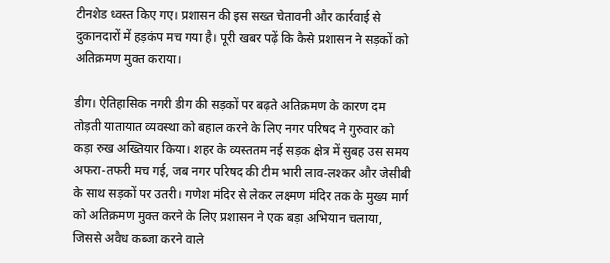टीनशेड ध्वस्त किए गए। प्रशासन की इस सख्त चेतावनी और कार्रवाई से दुकानदारों में हड़कंप मच गया है। पूरी खबर पढ़ें कि कैसे प्रशासन ने सड़कों को अतिक्रमण मुक्त कराया।

डीग। ऐतिहासिक नगरी डीग की सड़कों पर बढ़ते अतिक्रमण के कारण दम तोड़ती यातायात व्यवस्था को बहाल करने के लिए नगर परिषद ने गुरुवार को कड़ा रुख अख्तियार किया। शहर के व्यस्ततम नई सड़क क्षेत्र में सुबह उस समय अफरा-तफरी मच गई, जब नगर परिषद की टीम भारी लाव-लश्कर और जेसीबी के साथ सड़कों पर उतरी। गणेश मंदिर से लेकर लक्ष्मण मंदिर तक के मुख्य मार्ग को अतिक्रमण मुक्त करने के लिए प्रशासन ने एक बड़ा अभियान चलाया, जिससे अवैध कब्जा करने वाले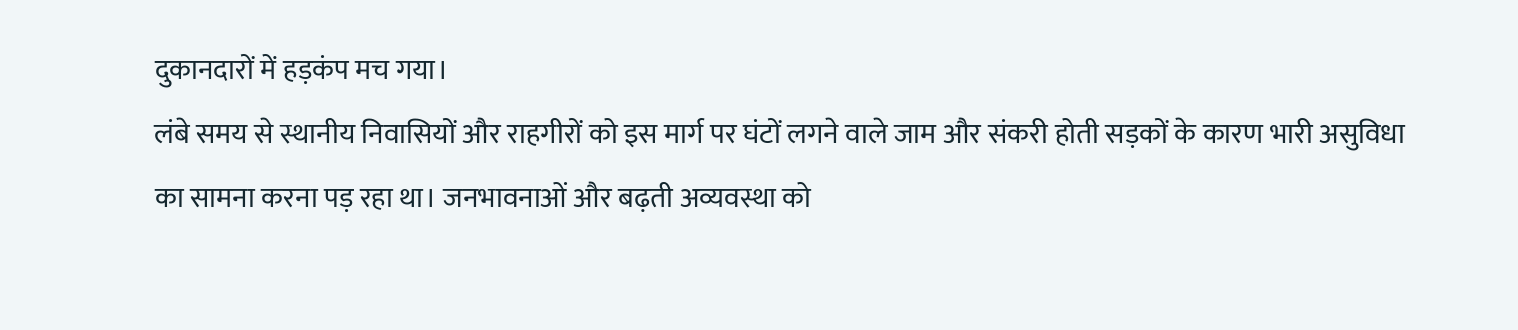दुकानदारों में हड़कंप मच गया।
लंबे समय से स्थानीय निवासियों और राहगीरों को इस मार्ग पर घंटों लगने वाले जाम और संकरी होती सड़कों के कारण भारी असुविधा का सामना करना पड़ रहा था। जनभावनाओं और बढ़ती अव्यवस्था को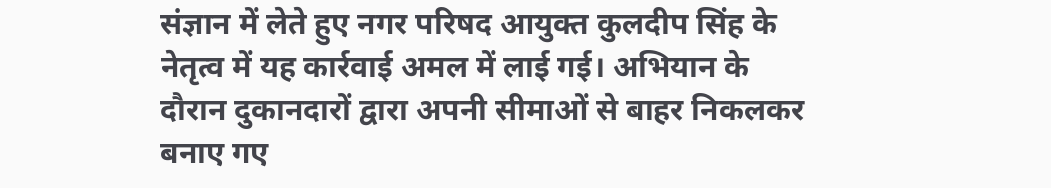संज्ञान में लेते हुए नगर परिषद आयुक्त कुलदीप सिंह के नेतृत्व में यह कार्रवाई अमल में लाई गई। अभियान के दौरान दुकानदारों द्वारा अपनी सीमाओं से बाहर निकलकर बनाए गए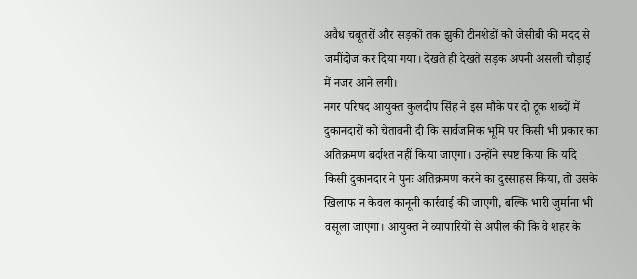अवैध चबूतरों और सड़कों तक झुकी टीनशेडों को जेसीबी की मदद से जमींदोज कर दिया गया। देखते ही देखते सड़क अपनी असली चौड़ाई में नजर आने लगी।
नगर परिषद आयुक्त कुलदीप सिंह ने इस मौके पर दो टूक शब्दों में दुकानदारों को चेतावनी दी कि सार्वजनिक भूमि पर किसी भी प्रकार का अतिक्रमण बर्दाश्त नहीं किया जाएगा। उन्होंने स्पष्ट किया कि यदि किसी दुकानदार ने पुनः अतिक्रमण करने का दुस्साहस किया, तो उसके खिलाफ न केवल कानूनी कार्रवाई की जाएगी, बल्कि भारी जुर्माना भी वसूला जाएगा। आयुक्त ने व्यापारियों से अपील की कि वे शहर के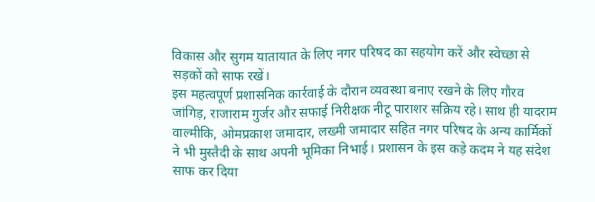विकास और सुगम यातायात के लिए नगर परिषद का सहयोग करें और स्वेच्छा से सड़कों को साफ रखें।
इस महत्वपूर्ण प्रशासनिक कार्रवाई के दौरान व्यवस्था बनाए रखने के लिए गौरव जांगिड़, राजाराम गुर्जर और सफाई निरीक्षक नीटू पाराशर सक्रिय रहे। साथ ही यादराम वाल्मीकि, ओमप्रकाश जमादार, लख्मी जमादार सहित नगर परिषद के अन्य कार्मिकों ने भी मुस्तैदी के साथ अपनी भूमिका निभाई। प्रशासन के इस कड़े कदम ने यह संदेश साफ कर दिया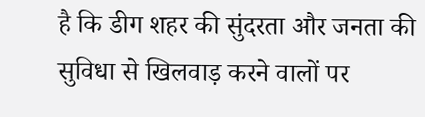है कि डीग शहर की सुंदरता और जनता की सुविधा से खिलवाड़ करने वालों पर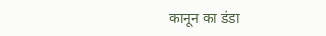कानून का डंडा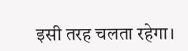इसी तरह चलता रहेगा।